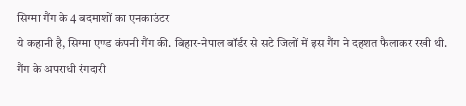सिग्मा गैंग के 4 बदमाशों का एनकाउंटर
ये कहानी है, सिग्मा एण्ड कंपनी गैंग की. बिहार-नेपाल बॉर्डर से सटे जिलों में इस गैंग ने दहशत फैलाकर रखी थी. गैंग के अपराधी रंगदारी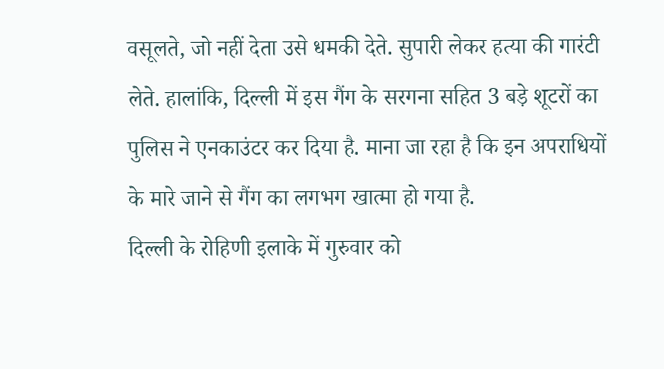वसूलते, जो नहीं देता उसे धमकी देते. सुपारी लेकर हत्या की गारंटी लेते. हालांकि, दिल्ली में इस गैंग के सरगना सहित 3 बड़े शूटरों का पुलिस ने एनकाउंटर कर दिया है. माना जा रहा है कि इन अपराधियों के मारे जाने से गैंग का लगभग खात्मा हो गया है.
दिल्ली के रोहिणी इलाके में गुरुवार को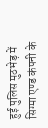हुई पुलिस मुठभेड़ में सिग्मा एण्ड कंपनी के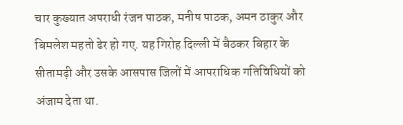चार कुख्यात अपराधी रंजन पाठक, मनीष पाठक, अमन ठाकुर और बिमलेश महतो ढेर हो गए. यह गिरोह दिल्ली में बैठकर बिहार के सीतामढ़ी और उसके आसपास जिलों में आपराधिक गतिविधियों को अंजाम देता था.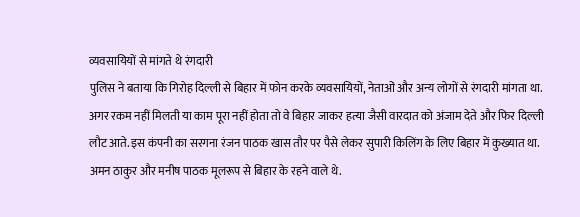व्यवसायियों से मांगते थे रंगदारी
पुलिस ने बताया कि गिरोह दिल्ली से बिहार में फोन करके व्यवसायियों, नेताओं और अन्य लोगों से रंगदारी मांगता था. अगर रकम नहीं मिलती या काम पूरा नहीं होता तो वे बिहार जाकर हत्या जैसी वारदात को अंजाम देते और फिर दिल्ली लौट आते. इस कंपनी का सरगना रंजन पाठक खास तौर पर पैसे लेकर सुपारी किलिंग के लिए बिहार में कुख्यात था.
अमन ठाकुर और मनीष पाठक मूलरूप से बिहार के रहने वाले थे.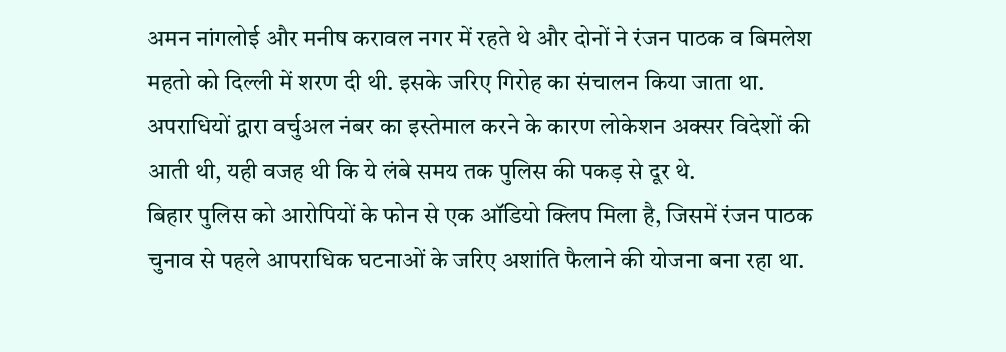अमन नांगलोई और मनीष करावल नगर में रहते थे और दोनों ने रंजन पाठक व बिमलेश महतो को दिल्ली में शरण दी थी. इसके जरिए गिरोह का संचालन किया जाता था. अपराधियों द्वारा वर्चुअल नंबर का इस्तेमाल करने के कारण लोकेशन अक्सर विदेशों की आती थी, यही वजह थी कि ये लंबे समय तक पुलिस की पकड़ से दूर थे.
बिहार पुलिस को आरोपियों के फोन से एक ऑडियो क्लिप मिला है, जिसमें रंजन पाठक चुनाव से पहले आपराधिक घटनाओं के जरिए अशांति फैलाने की योजना बना रहा था.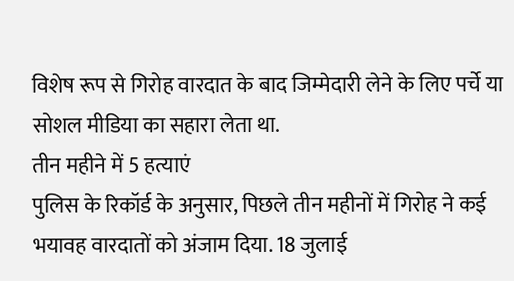विशेष रूप से गिरोह वारदात के बाद जिम्मेदारी लेने के लिए पर्चे या सोशल मीडिया का सहारा लेता था.
तीन महीने में 5 हत्याएं
पुलिस के रिकॉर्ड के अनुसार, पिछले तीन महीनों में गिरोह ने कई भयावह वारदातों को अंजाम दिया. 18 जुलाई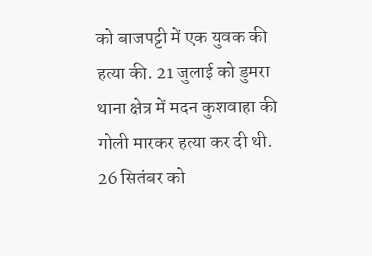को बाजपट्टी में एक युवक की हत्या की. 21 जुलाई को डुमरा थाना क्षेत्र में मदन कुशवाहा की गोली मारकर हत्या कर दी थी. 26 सितंबर को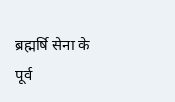ब्रह्मर्षि सेना के पूर्व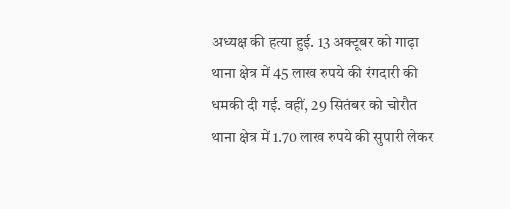अध्यक्ष की हत्या हुई. 13 अक्टूबर को गाढ़ा थाना क्षेत्र में 45 लाख रुपये की रंगदारी की धमकी दी गई. वहीं, 29 सितंबर को चोरौत थाना क्षेत्र में 1.70 लाख रुपये की सुपारी लेकर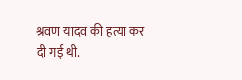श्रवण यादव की हत्या कर दी गई थी.